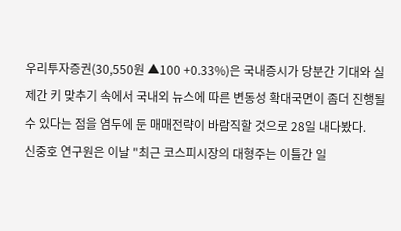우리투자증권(30,550원 ▲100 +0.33%)은 국내증시가 당분간 기대와 실제간 키 맞추기 속에서 국내외 뉴스에 따른 변동성 확대국면이 좀더 진행될 수 있다는 점을 염두에 둔 매매전략이 바람직할 것으로 28일 내다봤다.
신중호 연구원은 이날 "최근 코스피시장의 대형주는 이틀간 일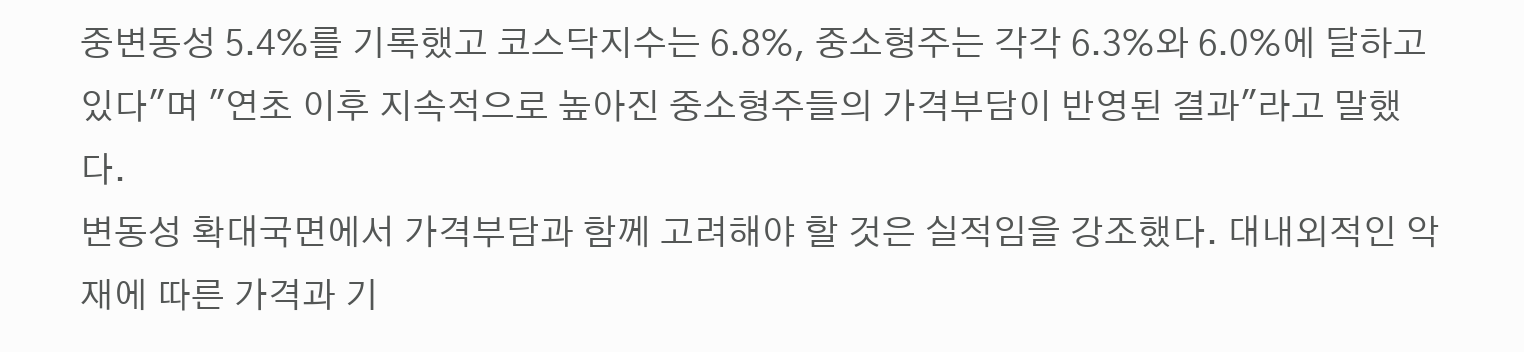중변동성 5.4%를 기록했고 코스닥지수는 6.8%, 중소형주는 각각 6.3%와 6.0%에 달하고 있다"며 "연초 이후 지속적으로 높아진 중소형주들의 가격부담이 반영된 결과"라고 말했다.
변동성 확대국면에서 가격부담과 함께 고려해야 할 것은 실적임을 강조했다. 대내외적인 악재에 따른 가격과 기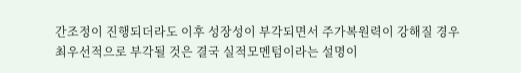간조정이 진행되더라도 이후 성장성이 부각되면서 주가복원력이 강해질 경우 최우선적으로 부각될 것은 결국 실적모멘텀이라는 설명이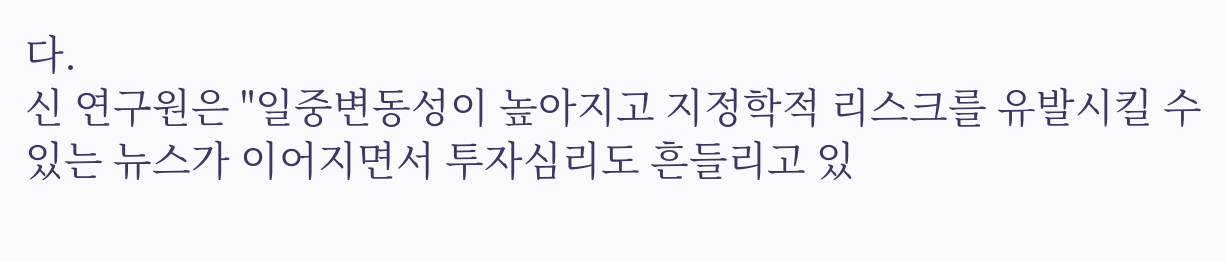다.
신 연구원은 "일중변동성이 높아지고 지정학적 리스크를 유발시킬 수 있는 뉴스가 이어지면서 투자심리도 흔들리고 있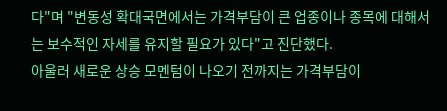다"며 "변동성 확대국면에서는 가격부담이 큰 업종이나 종목에 대해서는 보수적인 자세를 유지할 필요가 있다"고 진단했다.
아울러 새로운 상승 모멘텀이 나오기 전까지는 가격부담이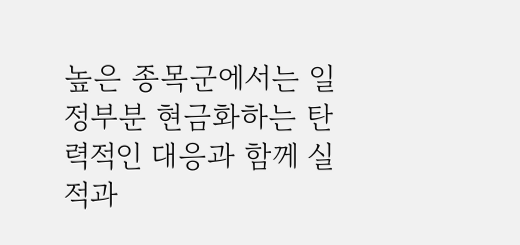높은 종목군에서는 일정부분 현금화하는 탄력적인 대응과 함께 실적과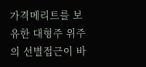가격메리트를 보유한 대형주 위주의 선별접근이 바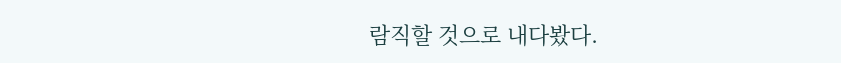람직할 것으로 내다봤다.